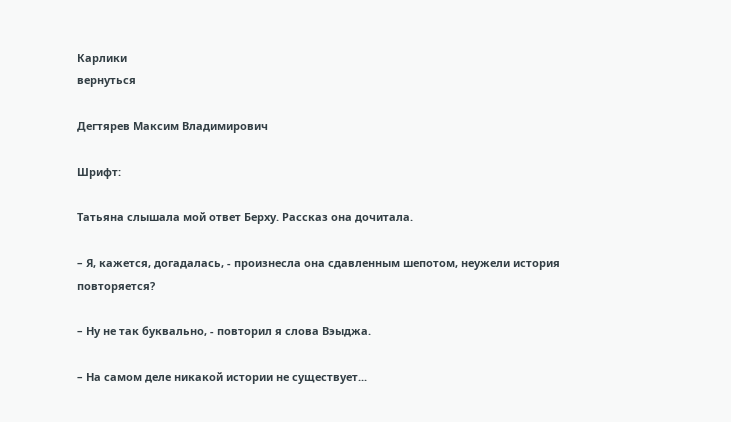Карлики
вернуться

Дегтярев Максим Владимирович

Шрифт:

Татьяна слышала мой ответ Берху. Рассказ она дочитала.

– Я, кажется, догадалась, - произнесла она сдавленным шепотом, неужели история повторяется?

– Ну не так буквально, - повторил я слова Вэыджа.

– На самом деле никакой истории не существует...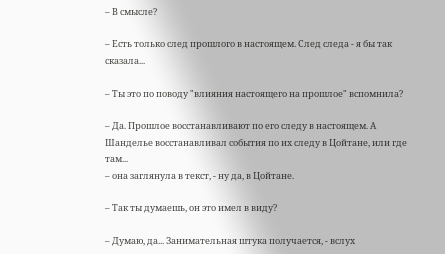– В смысле?

– Есть только след прошлого в настоящем. След следа - я бы так сказала...

– Ты это по поводу "влияния настоящего на прошлое" вспомнила?

– Да. Прошлое восстанавливают по его следу в настоящем. А Шанделье восстанавливал события по их следу в Цойтане, или где там...
– она заглянула в текст, - ну да, в Цойтане.

– Так ты думаешь, он это имел в виду?

– Думаю, да... Занимательная штука получается, - вслух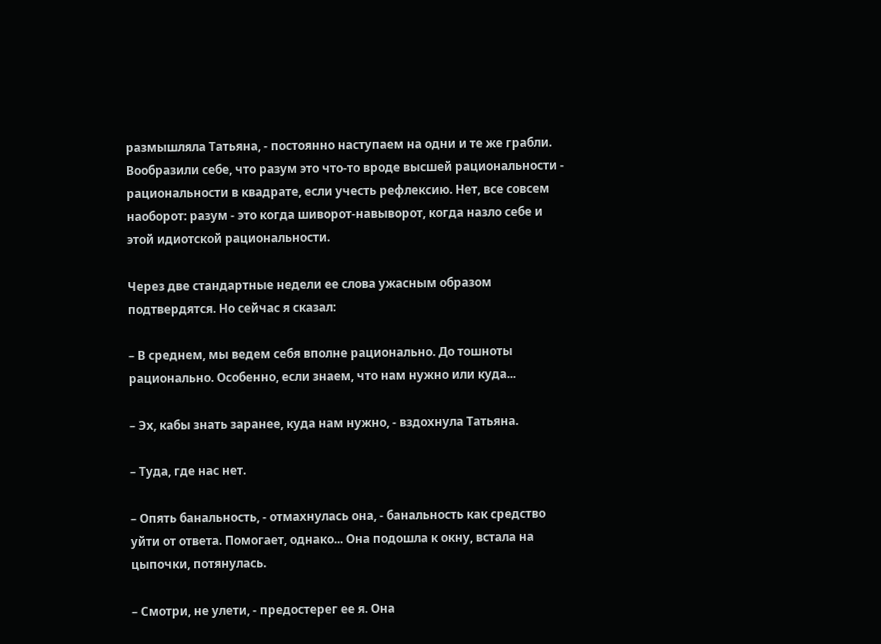размышляла Татьяна, - постоянно наступаем на одни и те же грабли. Вообразили себе, что разум это что-то вроде высшей рациональности - рациональности в квадрате, если учесть рефлексию. Нет, все совсем наоборот: разум - это когда шиворот-навыворот, когда назло себе и этой идиотской рациональности.

Через две стандартные недели ее слова ужасным образом подтвердятся. Но сейчас я сказал:

– В среднем, мы ведем себя вполне рационально. До тошноты рационально. Особенно, если знаем, что нам нужно или куда...

– Эх, кабы знать заранее, куда нам нужно, - вздохнула Татьяна.

– Туда, где нас нет.

– Опять банальность, - отмахнулась она, - банальность как средство уйти от ответа. Помогает, однако... Она подошла к окну, встала на цыпочки, потянулась.

– Смотри, не улети, - предостерег ее я. Она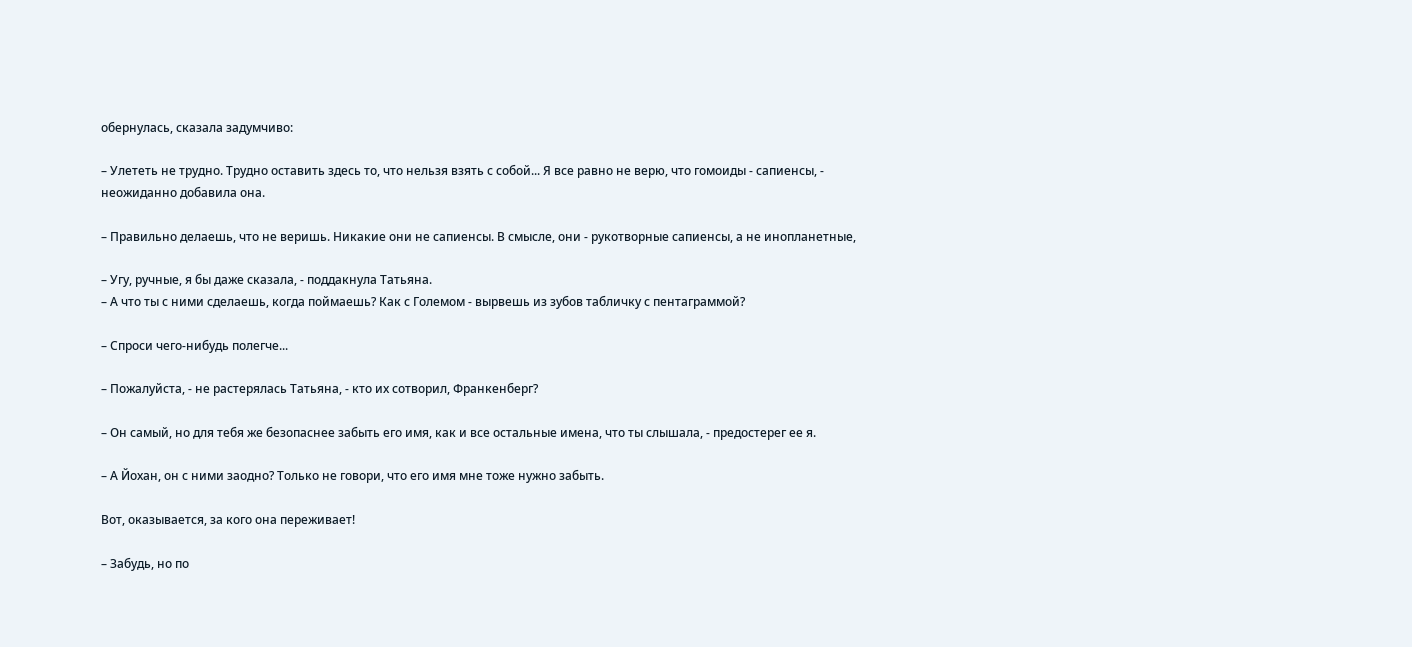обернулась, сказала задумчиво:

– Улететь не трудно. Трудно оставить здесь то, что нельзя взять с собой... Я все равно не верю, что гомоиды - сапиенсы, - неожиданно добавила она.

– Правильно делаешь, что не веришь. Никакие они не сапиенсы. В смысле, они - рукотворные сапиенсы, а не инопланетные,

– Угу, ручные, я бы даже сказала, - поддакнула Татьяна.
– А что ты с ними сделаешь, когда поймаешь? Как с Големом - вырвешь из зубов табличку с пентаграммой?

– Спроси чего-нибудь полегче...

– Пожалуйста, - не растерялась Татьяна, - кто их сотворил, Франкенберг?

– Он самый, но для тебя же безопаснее забыть его имя, как и все остальные имена, что ты слышала, - предостерег ее я.

– А Йохан, он с ними заодно? Только не говори, что его имя мне тоже нужно забыть.

Вот, оказывается, за кого она переживает!

– Забудь, но по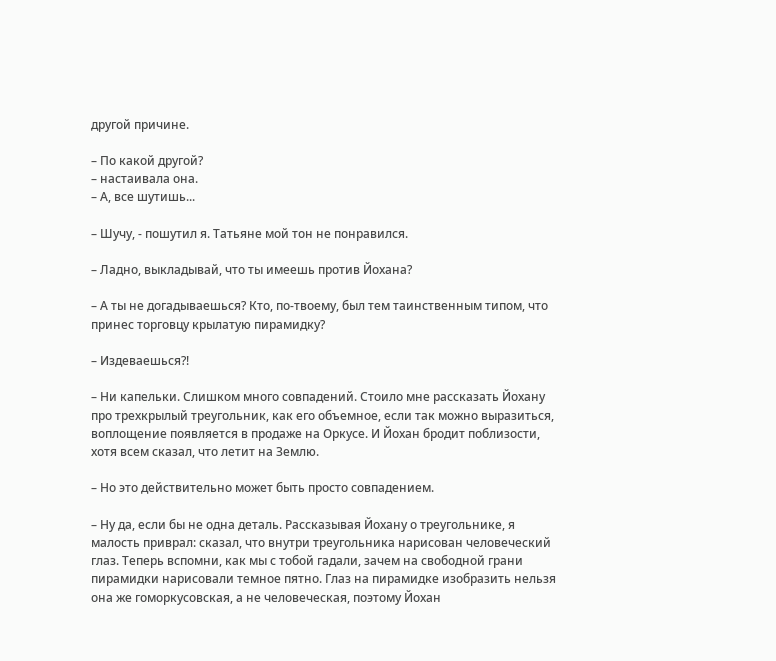другой причине.

– По какой другой?
– настаивала она.
– А, все шутишь...

– Шучу, - пошутил я. Татьяне мой тон не понравился.

– Ладно, выкладывай, что ты имеешь против Йохана?

– А ты не догадываешься? Кто, по-твоему, был тем таинственным типом, что принес торговцу крылатую пирамидку?

– Издеваешься?!

– Ни капельки. Слишком много совпадений. Стоило мне рассказать Йохану про трехкрылый треугольник, как его объемное, если так можно выразиться, воплощение появляется в продаже на Оркусе. И Йохан бродит поблизости, хотя всем сказал, что летит на Землю.

– Но это действительно может быть просто совпадением.

– Ну да, если бы не одна деталь. Рассказывая Йохану о треугольнике, я малость приврал: сказал, что внутри треугольника нарисован человеческий глаз. Теперь вспомни, как мы с тобой гадали, зачем на свободной грани пирамидки нарисовали темное пятно. Глаз на пирамидке изобразить нельзя она же гоморкусовская, а не человеческая, поэтому Йохан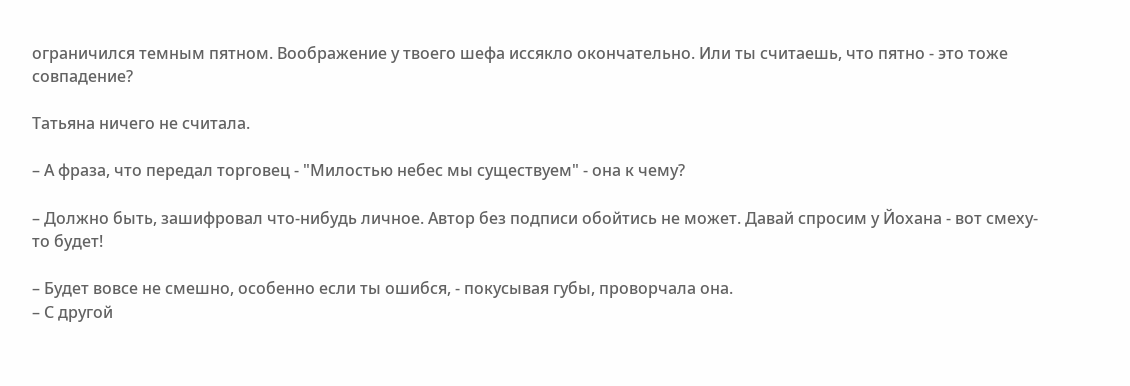ограничился темным пятном. Воображение у твоего шефа иссякло окончательно. Или ты считаешь, что пятно - это тоже совпадение?

Татьяна ничего не считала.

– А фраза, что передал торговец - "Милостью небес мы существуем" - она к чему?

– Должно быть, зашифровал что-нибудь личное. Автор без подписи обойтись не может. Давай спросим у Йохана - вот смеху-то будет!

– Будет вовсе не смешно, особенно если ты ошибся, - покусывая губы, проворчала она.
– С другой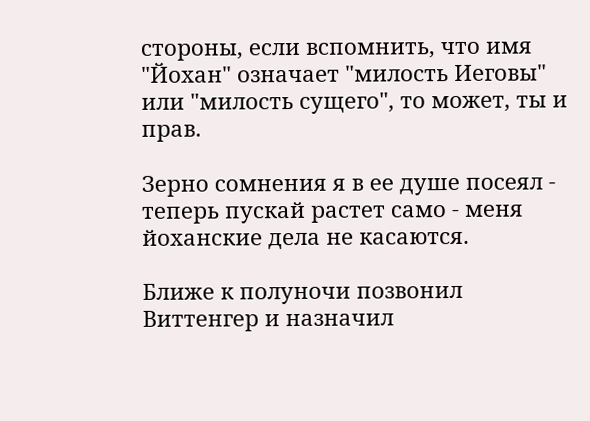стороны, если вспомнить, что имя "Йохан" означает "милость Иеговы" или "милость сущего", то может, ты и прав.

Зерно сомнения я в ее душе посеял - теперь пускай растет само - меня йоханские дела не касаются.

Ближе к полуночи позвонил Виттенгер и назначил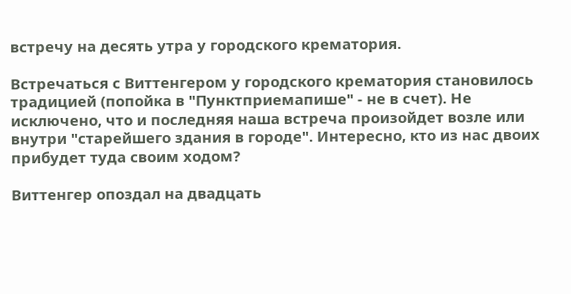встречу на десять утра у городского крематория.

Встречаться с Виттенгером у городского крематория становилось традицией (попойка в "Пунктприемапише" - не в счет). Не исключено, что и последняя наша встреча произойдет возле или внутри "старейшего здания в городе". Интересно, кто из нас двоих прибудет туда своим ходом?

Виттенгер опоздал на двадцать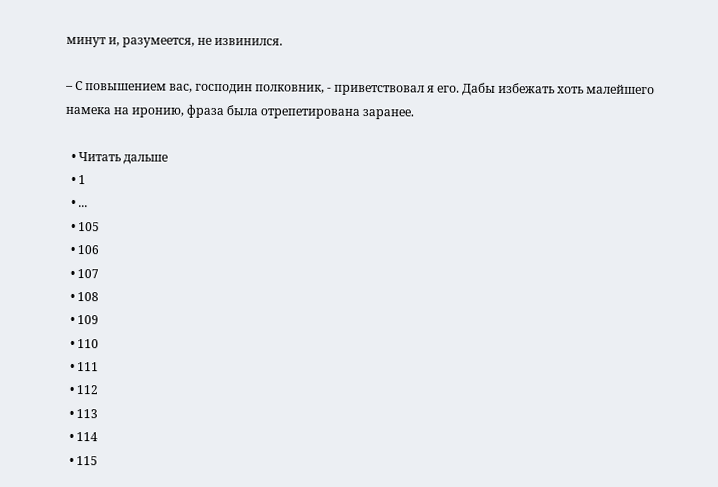минут и, разумеется, не извинился.

– С повышением вас, господин полковник, - приветствовал я его. Дабы избежать хоть малейшего намека на иронию, фраза была отрепетирована заранее.

  • Читать дальше
  • 1
  • ...
  • 105
  • 106
  • 107
  • 108
  • 109
  • 110
  • 111
  • 112
  • 113
  • 114
  • 115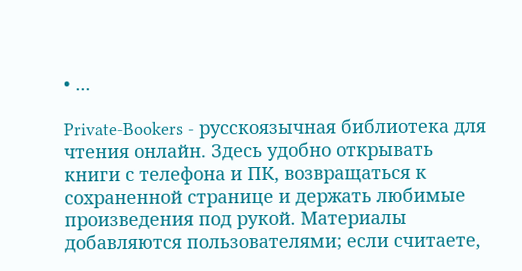• ...

Private-Bookers - русскоязычная библиотека для чтения онлайн. Здесь удобно открывать книги с телефона и ПК, возвращаться к сохраненной странице и держать любимые произведения под рукой. Материалы добавляются пользователями; если считаете,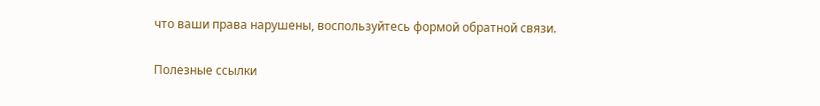что ваши права нарушены, воспользуйтесь формой обратной связи.

Полезные ссылки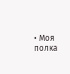• Моя полка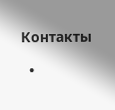Контакты

  •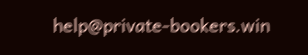help@private-bookers.win